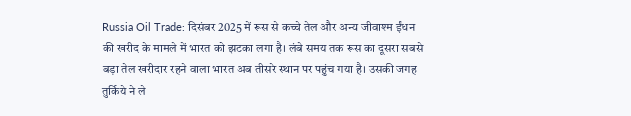Russia Oil Trade: दिसंबर 2025 में रूस से कच्चे तेल और अन्य जीवाश्म ईंधन की खरीद के मामले में भारत को झटका लगा है। लंबे समय तक रूस का दूसरा सबसे बड़ा तेल खरीदार रहने वाला भारत अब तीसरे स्थान पर पहुंच गया है। उसकी जगह तुर्किये ने ले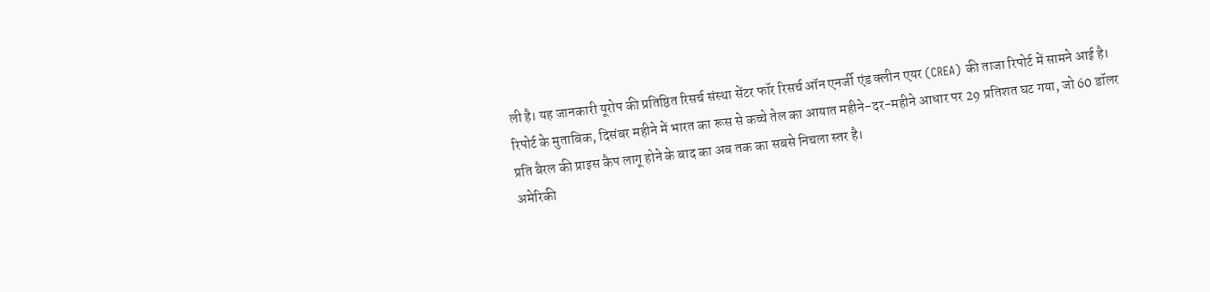ली है। यह जानकारी यूरोप की प्रतिष्ठित रिसर्च संस्था सेंटर फॉर रिसर्च ऑन एनर्जी एंड क्लीन एयर (CREA) की ताजा रिपोर्ट में सामने आई है। रिपोर्ट के मुताबिक, दिसंबर महीने में भारत का रूस से कच्चे तेल का आयात महीने-दर-महीने आधार पर 29 प्रतिशत घट गया, जो 60 डॉलर प्रति बैरल की प्राइस कैप लागू होने के बाद का अब तक का सबसे निचला स्तर है।
अमेरिकी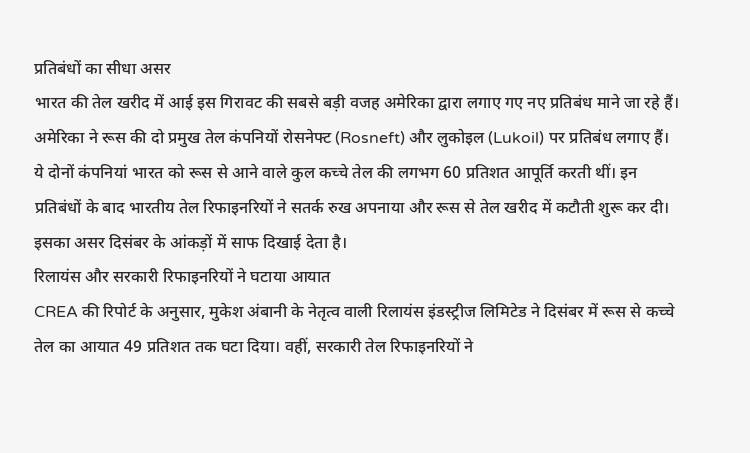प्रतिबंधों का सीधा असर
भारत की तेल खरीद में आई इस गिरावट की सबसे बड़ी वजह अमेरिका द्वारा लगाए गए नए प्रतिबंध माने जा रहे हैं। अमेरिका ने रूस की दो प्रमुख तेल कंपनियों रोसनेफ्ट (Rosneft) और लुकोइल (Lukoil) पर प्रतिबंध लगाए हैं। ये दोनों कंपनियां भारत को रूस से आने वाले कुल कच्चे तेल की लगभग 60 प्रतिशत आपूर्ति करती थीं। इन प्रतिबंधों के बाद भारतीय तेल रिफाइनरियों ने सतर्क रुख अपनाया और रूस से तेल खरीद में कटौती शुरू कर दी। इसका असर दिसंबर के आंकड़ों में साफ दिखाई देता है।
रिलायंस और सरकारी रिफाइनरियों ने घटाया आयात
CREA की रिपोर्ट के अनुसार, मुकेश अंबानी के नेतृत्व वाली रिलायंस इंडस्ट्रीज लिमिटेड ने दिसंबर में रूस से कच्चे तेल का आयात 49 प्रतिशत तक घटा दिया। वहीं, सरकारी तेल रिफाइनरियों ने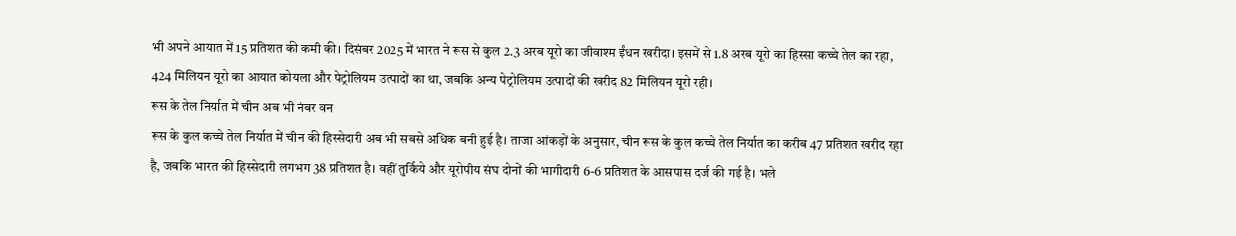भी अपने आयात में 15 प्रतिशत की कमी की। दिसंबर 2025 में भारत ने रूस से कुल 2.3 अरब यूरो का जीवाश्म ईंधन खरीदा। इसमें से 1.8 अरब यूरो का हिस्सा कच्चे तेल का रहा, 424 मिलियन यूरो का आयात कोयला और पेट्रोलियम उत्पादों का था, जबकि अन्य पेट्रोलियम उत्पादों की खरीद 82 मिलियन यूरो रही।
रूस के तेल निर्यात में चीन अब भी नंबर वन
रूस के कुल कच्चे तेल निर्यात में चीन की हिस्सेदारी अब भी सबसे अधिक बनी हुई है। ताजा आंकड़ों के अनुसार, चीन रूस के कुल कच्चे तेल निर्यात का करीब 47 प्रतिशत खरीद रहा है, जबकि भारत की हिस्सेदारी लगभग 38 प्रतिशत है। वहीं तुर्किये और यूरोपीय संघ दोनों की भागीदारी 6-6 प्रतिशत के आसपास दर्ज की गई है। भले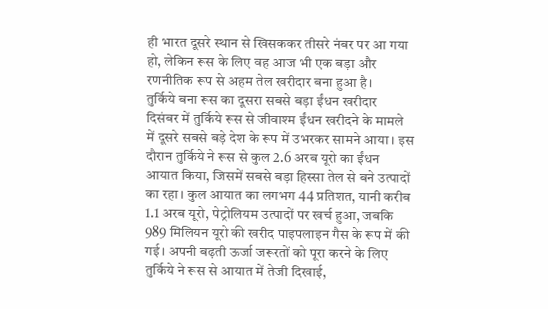ही भारत दूसरे स्थान से खिसककर तीसरे नंबर पर आ गया हो, लेकिन रूस के लिए वह आज भी एक बड़ा और रणनीतिक रूप से अहम तेल खरीदार बना हुआ है।
तुर्किये बना रूस का दूसरा सबसे बड़ा ईंधन खरीदार
दिसंबर में तुर्किये रूस से जीवाश्म ईंधन खरीदने के मामले में दूसरे सबसे बड़े देश के रूप में उभरकर सामने आया। इस दौरान तुर्किये ने रूस से कुल 2.6 अरब यूरो का ईंधन आयात किया, जिसमें सबसे बड़ा हिस्सा तेल से बने उत्पादों का रहा। कुल आयात का लगभग 44 प्रतिशत, यानी करीब 1.1 अरब यूरो, पेट्रोलियम उत्पादों पर खर्च हुआ, जबकि 989 मिलियन यूरो की खरीद पाइपलाइन गैस के रूप में की गई। अपनी बढ़ती ऊर्जा जरूरतों को पूरा करने के लिए तुर्किये ने रूस से आयात में तेजी दिखाई,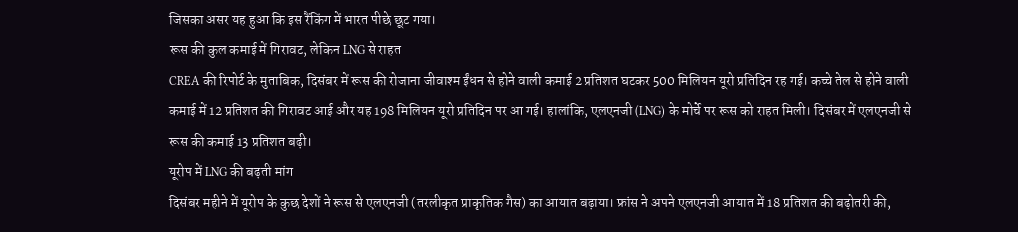जिसका असर यह हुआ कि इस रैंकिंग में भारत पीछे छूट गया।
रूस की कुल कमाई में गिरावट, लेकिन LNG से राहत
CREA की रिपोर्ट के मुताबिक, दिसंबर में रूस की रोजाना जीवाश्म ईंधन से होने वाली कमाई 2 प्रतिशत घटकर 500 मिलियन यूरो प्रतिदिन रह गई। कच्चे तेल से होने वाली कमाई में 12 प्रतिशत की गिरावट आई और यह 198 मिलियन यूरो प्रतिदिन पर आ गई। हालांकि, एलएनजी (LNG) के मोर्चे पर रूस को राहत मिली। दिसंबर में एलएनजी से रूस की कमाई 13 प्रतिशत बढ़ी।
यूरोप में LNG की बढ़ती मांग
दिसंबर महीने में यूरोप के कुछ देशों ने रूस से एलएनजी (तरलीकृत प्राकृतिक गैस) का आयात बढ़ाया। फ्रांस ने अपने एलएनजी आयात में 18 प्रतिशत की बढ़ोतरी की,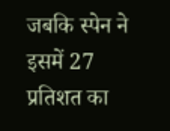जबकि स्पेन ने इसमें 27 प्रतिशत का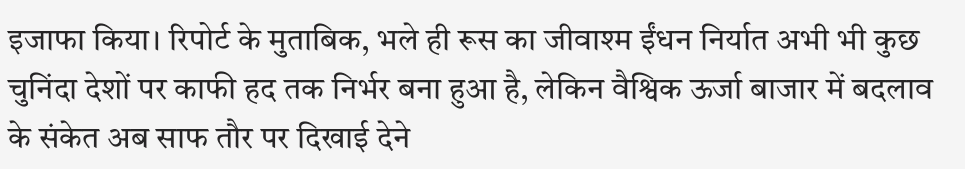इजाफा किया। रिपोर्ट के मुताबिक, भले ही रूस का जीवाश्म ईंधन निर्यात अभी भी कुछ चुनिंदा देशों पर काफी हद तक निर्भर बना हुआ है, लेकिन वैश्विक ऊर्जा बाजार में बदलाव के संकेत अब साफ तौर पर दिखाई देने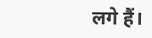लगे हैं।